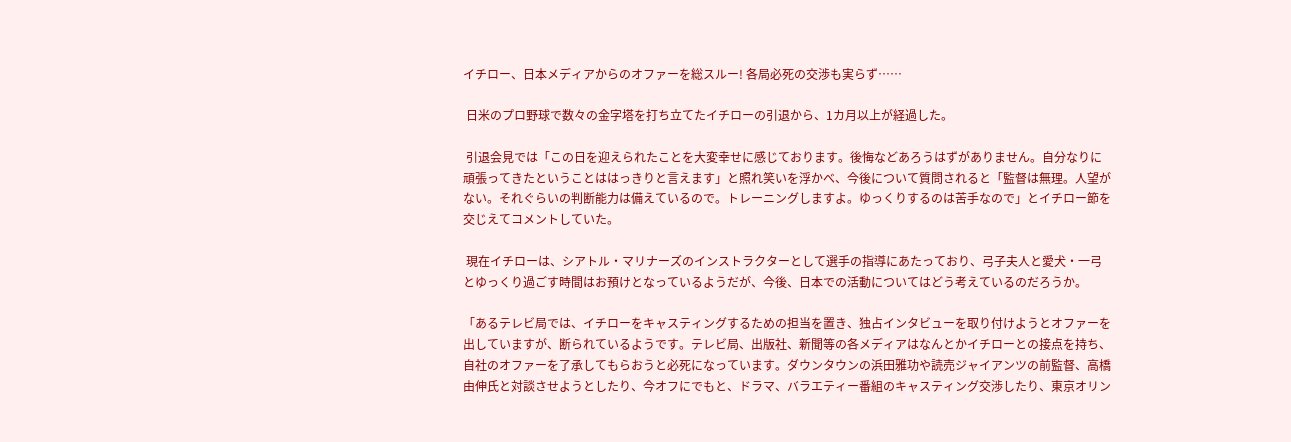イチロー、日本メディアからのオファーを総スルー! 各局必死の交渉も実らず……

 日米のプロ野球で数々の金字塔を打ち立てたイチローの引退から、1カ月以上が経過した。

 引退会見では「この日を迎えられたことを大変幸せに感じております。後悔などあろうはずがありません。自分なりに頑張ってきたということははっきりと言えます」と照れ笑いを浮かべ、今後について質問されると「監督は無理。人望がない。それぐらいの判断能力は備えているので。トレーニングしますよ。ゆっくりするのは苦手なので」とイチロー節を交じえてコメントしていた。

 現在イチローは、シアトル・マリナーズのインストラクターとして選手の指導にあたっており、弓子夫人と愛犬・一弓とゆっくり過ごす時間はお預けとなっているようだが、今後、日本での活動についてはどう考えているのだろうか。

「あるテレビ局では、イチローをキャスティングするための担当を置き、独占インタビューを取り付けようとオファーを出していますが、断られているようです。テレビ局、出版社、新聞等の各メディアはなんとかイチローとの接点を持ち、自社のオファーを了承してもらおうと必死になっています。ダウンタウンの浜田雅功や読売ジャイアンツの前監督、高橋由伸氏と対談させようとしたり、今オフにでもと、ドラマ、バラエティー番組のキャスティング交渉したり、東京オリン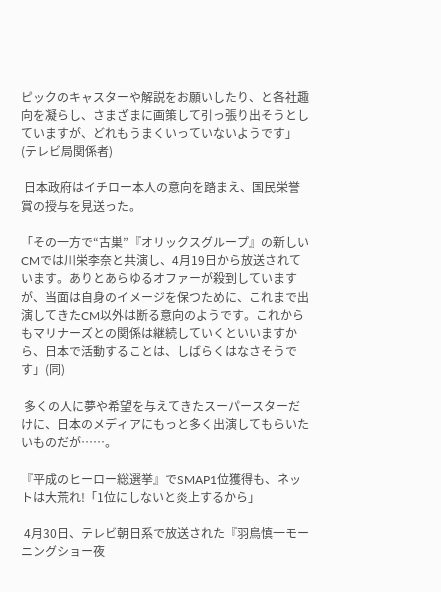ピックのキャスターや解説をお願いしたり、と各社趣向を凝らし、さまざまに画策して引っ張り出そうとしていますが、どれもうまくいっていないようです」(テレビ局関係者)

 日本政府はイチロー本人の意向を踏まえ、国民栄誉賞の授与を見送った。

「その一方で“古巣”『オリックスグループ』の新しいCMでは川栄李奈と共演し、4月19日から放送されています。ありとあらゆるオファーが殺到していますが、当面は自身のイメージを保つために、これまで出演してきたCM以外は断る意向のようです。これからもマリナーズとの関係は継続していくといいますから、日本で活動することは、しばらくはなさそうです」(同)

 多くの人に夢や希望を与えてきたスーパースターだけに、日本のメディアにもっと多く出演してもらいたいものだが……。

『平成のヒーロー総選挙』でSMAP1位獲得も、ネットは大荒れ!「1位にしないと炎上するから」

 4月30日、テレビ朝日系で放送された『羽鳥慎一モーニングショー夜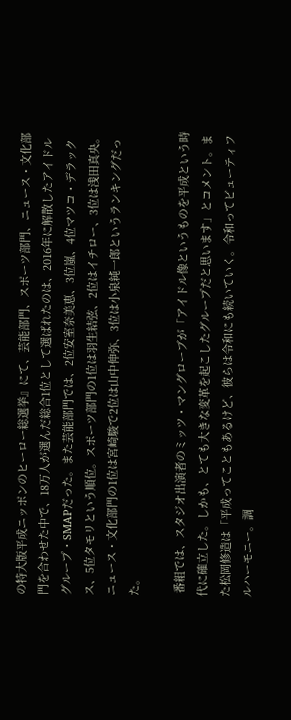の特大版平成ニッポンのヒーロー総選挙』にて、芸能部門、スポーツ部門、ニュース・文化部門を合わせた中で、18万人が選んだ総合1位として選ばれたのは、2016年に解散したアイドルグループ・SMAPだった。また芸能部門では、2位安室奈美恵、3位嵐、4位マツコ・デラックス、5位タモリという順位。スポーツ部門の1位は羽生結弦、2位はイチロー、3位は浅田真央。ニュース・文化部門の1位は宮崎駿で2位は山中伸弥、3位は小泉純一郎というランキングだった。

 番組では、スタジオ出演者のミッツ・マングローブが「アイドル像というものを平成という時代に確立した。しかも、とても大きな変革を起こしたグループだと思います」とコメント。また松岡修造は「平成ってこともあるけど、彼らは令和にも続いていく。令和ってビューティフルハーモニー。調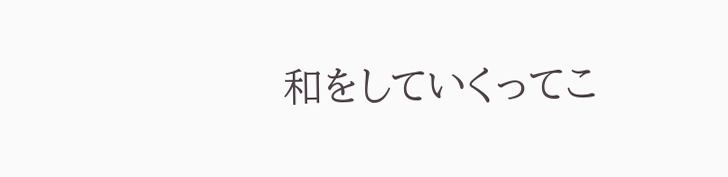和をしていくってこ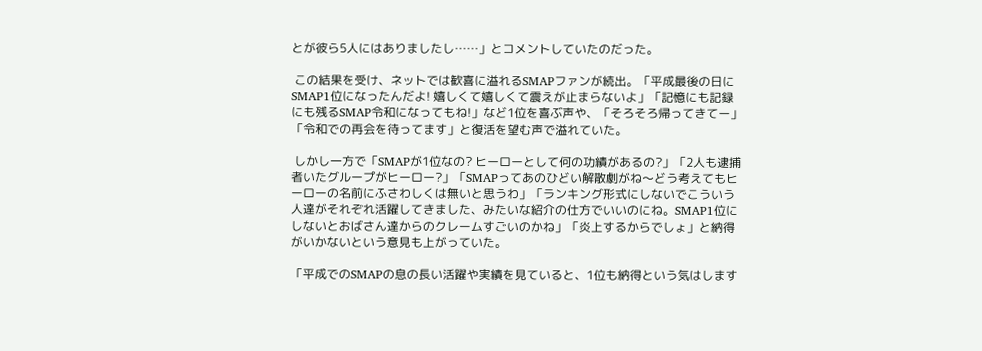とが彼ら5人にはありましたし……」とコメントしていたのだった。

 この結果を受け、ネットでは歓喜に溢れるSMAPファンが続出。「平成最後の日にSMAP1位になったんだよ! 嬉しくて嬉しくて震えが止まらないよ」「記憶にも記録にも残るSMAP令和になってもね!」など1位を喜ぶ声や、「そろそろ帰ってきてー」「令和での再会を待ってます」と復活を望む声で溢れていた。

 しかし一方で「SMAPが1位なの? ヒーローとして何の功績があるの?」「2人も逮捕者いたグループがヒーロー?」「SMAPってあのひどい解散劇がね〜どう考えてもヒーローの名前にふさわしくは無いと思うわ」「ランキング形式にしないでこういう人達がそれぞれ活躍してきました、みたいな紹介の仕方でいいのにね。SMAP1位にしないとおばさん達からのクレームすごいのかね」「炎上するからでしょ」と納得がいかないという意見も上がっていた。

「平成でのSMAPの息の長い活躍や実績を見ていると、1位も納得という気はします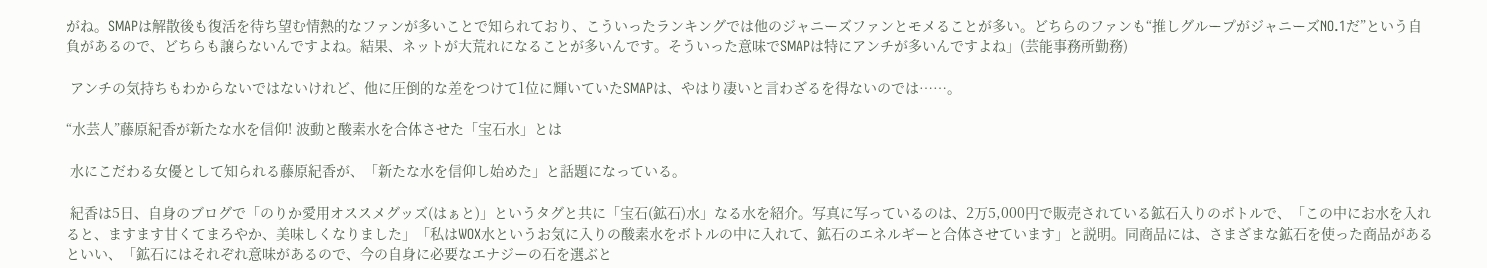がね。SMAPは解散後も復活を待ち望む情熱的なファンが多いことで知られており、こういったランキングでは他のジャニーズファンとモメることが多い。どちらのファンも“推しグループがジャニーズNO.1だ”という自負があるので、どちらも譲らないんですよね。結果、ネットが大荒れになることが多いんです。そういった意味でSMAPは特にアンチが多いんですよね」(芸能事務所勤務)

 アンチの気持ちもわからないではないけれど、他に圧倒的な差をつけて1位に輝いていたSMAPは、やはり凄いと言わざるを得ないのでは……。

“水芸人”藤原紀香が新たな水を信仰! 波動と酸素水を合体させた「宝石水」とは

 水にこだわる女優として知られる藤原紀香が、「新たな水を信仰し始めた」と話題になっている。

 紀香は5日、自身のブログで「のりか愛用オススメグッズ(はぁと)」というタグと共に「宝石(鉱石)水」なる水を紹介。写真に写っているのは、2万5,000円で販売されている鉱石入りのボトルで、「この中にお水を入れると、ますます甘くてまろやか、美味しくなりました」「私はWOX水というお気に入りの酸素水をボトルの中に入れて、鉱石のエネルギーと合体させています」と説明。同商品には、さまざまな鉱石を使った商品があるといい、「鉱石にはそれぞれ意味があるので、今の自身に必要なエナジーの石を選ぶと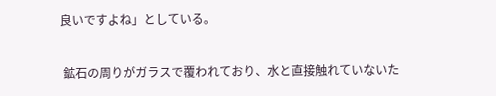良いですよね」としている。

 鉱石の周りがガラスで覆われており、水と直接触れていないた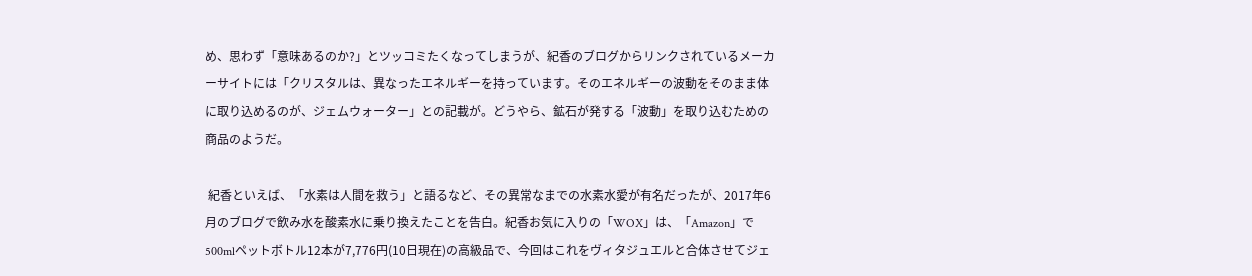め、思わず「意味あるのか?」とツッコミたくなってしまうが、紀香のブログからリンクされているメーカーサイトには「クリスタルは、異なったエネルギーを持っています。そのエネルギーの波動をそのまま体に取り込めるのが、ジェムウォーター」との記載が。どうやら、鉱石が発する「波動」を取り込むための商品のようだ。

 紀香といえば、「水素は人間を救う」と語るなど、その異常なまでの水素水愛が有名だったが、2017年6月のブログで飲み水を酸素水に乗り換えたことを告白。紀香お気に入りの「WOX」は、「Amazon」で500mlペットボトル12本が7,776円(10日現在)の高級品で、今回はこれをヴィタジュエルと合体させてジェ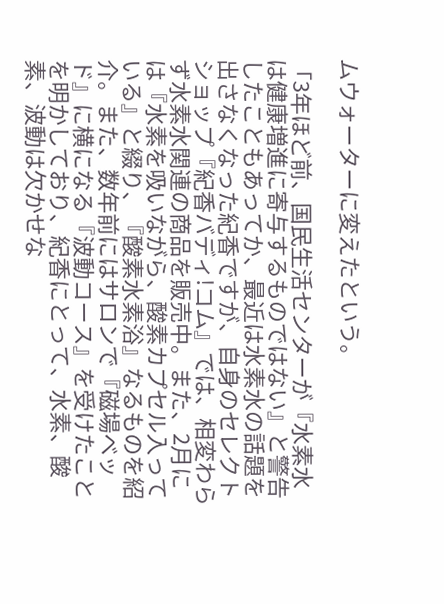ムウォーターに変えたという。

「3年ほど前、国民生活センターが『水素水は健康増進に寄与するものではない』と警告したこともあってか、最近は水素水の話題を出さなくなった紀香ですが、自身のセレクトショップ『紀香バディ!コム』では、相変わらず水素水関連の商品を販売中。また、2月には『水素を吸いながら、酸素カプセル入っている』と綴り、『酸素水素浴』なるものを紹介。また、数年前にはサロンで『磁場ベッド』に横になる『波動コース』を受けたことを明かしており、紀香にとって、水素、酸素、波動は欠かせな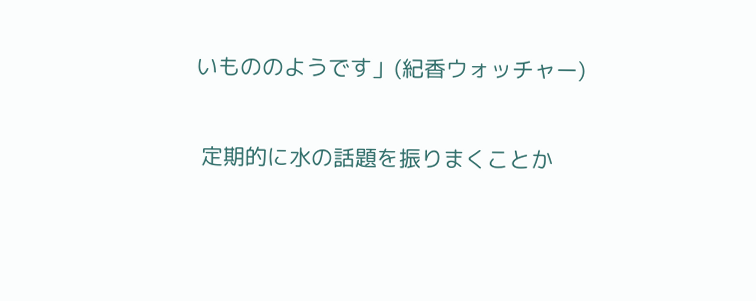いもののようです」(紀香ウォッチャー)

 定期的に水の話題を振りまくことか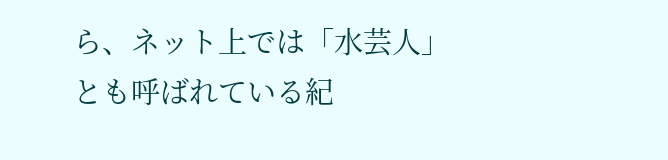ら、ネット上では「水芸人」とも呼ばれている紀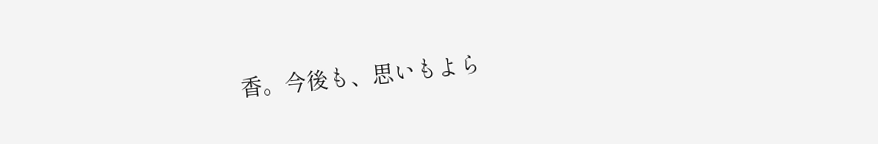香。今後も、思いもよら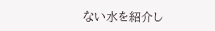ない水を紹介し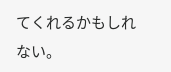てくれるかもしれない。